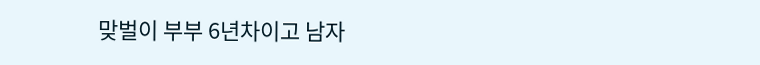맞벌이 부부 6년차이고 남자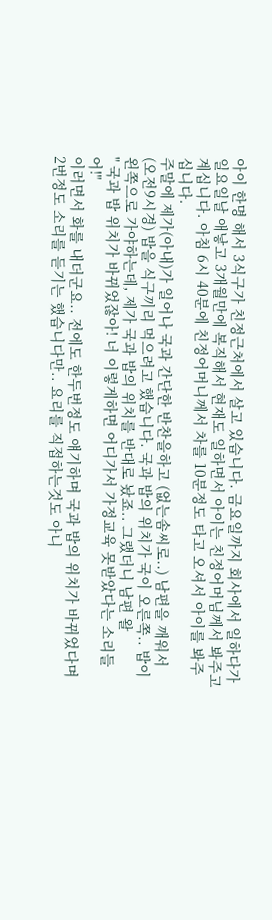아이 한명 해서 3식구가 친정근처에서 살고 있습니다. 금요일까지 회사에서 일하다가 일요일날 애낳고 3개월만에 복직해서 현재도 일하면서 아이는 친정어머님께서 봐주고 계십니다. 아침 6시 40분에 친정어머니께서 차를 10분정도 타고 오셔서 아이를 봐주십니다.
주말에 제가(아내)가 일어나 국과 간단한 반찬을하고 (없는솜씨로..) 남편을 깨워서 (오전9시경) 밥을 식구끼리 먹으려고 했습니다. 국과 밥의 위치가 국이 오른쪽.. 밥이 왼쪽으로 가야하는데, 제가 국과 밥의 위치를 반대로 놨죠.. 그랬더니 남편 왈
" 국과 밥 위치가 바뀌었잖아! 너 이렇게하면 어디가서 가정교육 못받았다는 소리들어!"
이러면서 화를 내더군요.. 전에도 한두번정도 얘기하며 국과 밥의 위치가 바뀌었다며 2번정도 소리를 듣기는 했습니다만.. 요리를 직접하는것도 아니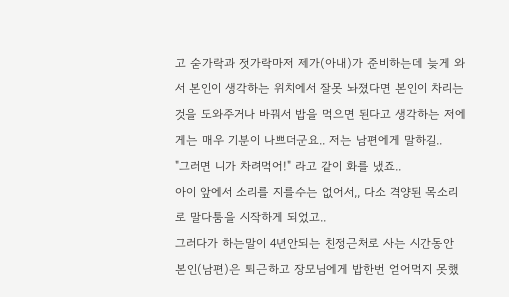고 숟가락과 젓가락마저 제가(아내)가 준비하는데 늦게 와서 본인이 생각하는 위치에서 잘못 놔졌다면 본인이 차리는 것을 도와주거나 바꿔서 밥을 먹으면 된다고 생각하는 저에게는 매우 기분이 나쁘더군요.. 저는 남편에게 말하길..
"그러면 니가 차려먹어!" 라고 같이 화를 냈죠..
아이 앞에서 소리를 지를수는 없어서,, 다소 격양된 목소리로 말다툼을 시작하게 되었고..
그러다가 하는말이 4년안되는 친정근처로 사는 시간동안 본인(남편)은 퇴근하고 장모님에게 밥한번 얻어먹지 못했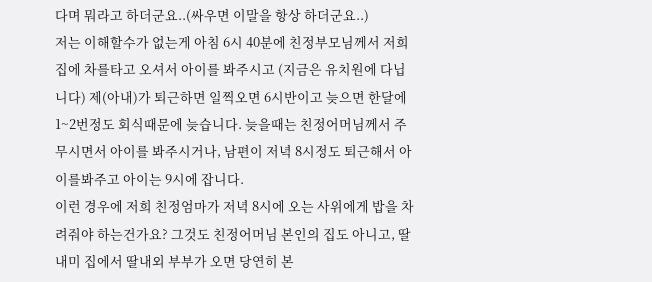다며 뭐라고 하더군요..(싸우면 이말을 항상 하더군요..)
저는 이해할수가 없는게 아침 6시 40분에 친정부모님께서 저희집에 차를타고 오셔서 아이를 봐주시고 (지금은 유치원에 다닙니다) 제(아내)가 퇴근하면 일찍오면 6시반이고 늦으면 한달에 1~2번정도 회식때문에 늦습니다. 늦을때는 친정어머님께서 주무시면서 아이를 봐주시거나, 남편이 저녁 8시정도 퇴근해서 아이를봐주고 아이는 9시에 잡니다.
이런 경우에 저희 친정엄마가 저녁 8시에 오는 사위에게 밥을 차려줘야 하는건가요? 그것도 친정어머님 본인의 집도 아니고, 딸내미 집에서 딸내외 부부가 오면 당연히 본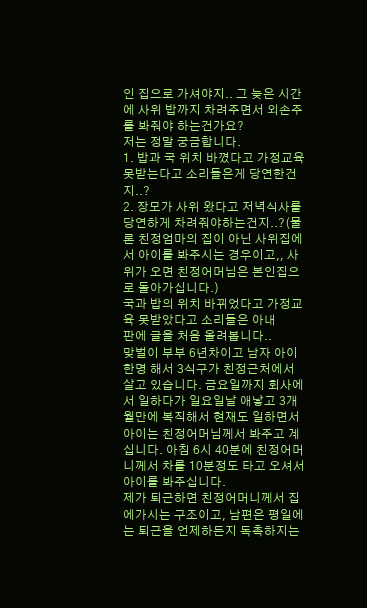인 집으로 가셔야지.. 그 늦은 시간에 사위 밥까지 차려주면서 외손주를 봐줘야 하는건가요?
저는 정말 궁금합니다.
1. 밥과 국 위치 바꼈다고 가정교육 못받는다고 소리들은게 당연한건지..?
2. 장모가 사위 왔다고 저녁식사를 당연하게 차려줘야하는건지..?(물론 친정엄마의 집이 아닌 사위집에서 아이를 봐주시는 경우이고,, 사위가 오면 친정어머님은 본인집으로 돌아가십니다.)
국과 밥의 위치 바뀌었다고 가정교육 못받았다고 소리들은 아내
판에 글을 처음 올려봅니다..
맞벌이 부부 6년차이고 남자 아이 한명 해서 3식구가 친정근처에서 살고 있습니다. 금요일까지 회사에서 일하다가 일요일날 애낳고 3개월만에 복직해서 현재도 일하면서 아이는 친정어머님께서 봐주고 계십니다. 아침 6시 40분에 친정어머니께서 차를 10분정도 타고 오셔서 아이를 봐주십니다.
제가 퇴근하면 친정어머니께서 집에가시는 구조이고, 남편은 평일에는 퇴근을 언제하든지 독촉하지는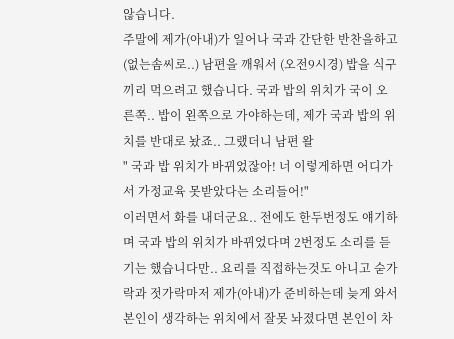않습니다.
주말에 제가(아내)가 일어나 국과 간단한 반찬을하고 (없는솜씨로..) 남편을 깨워서 (오전9시경) 밥을 식구끼리 먹으려고 했습니다. 국과 밥의 위치가 국이 오른쪽.. 밥이 왼쪽으로 가야하는데, 제가 국과 밥의 위치를 반대로 놨죠.. 그랬더니 남편 왈
" 국과 밥 위치가 바뀌었잖아! 너 이렇게하면 어디가서 가정교육 못받았다는 소리들어!"
이러면서 화를 내더군요.. 전에도 한두번정도 얘기하며 국과 밥의 위치가 바뀌었다며 2번정도 소리를 듣기는 했습니다만.. 요리를 직접하는것도 아니고 숟가락과 젓가락마저 제가(아내)가 준비하는데 늦게 와서 본인이 생각하는 위치에서 잘못 놔졌다면 본인이 차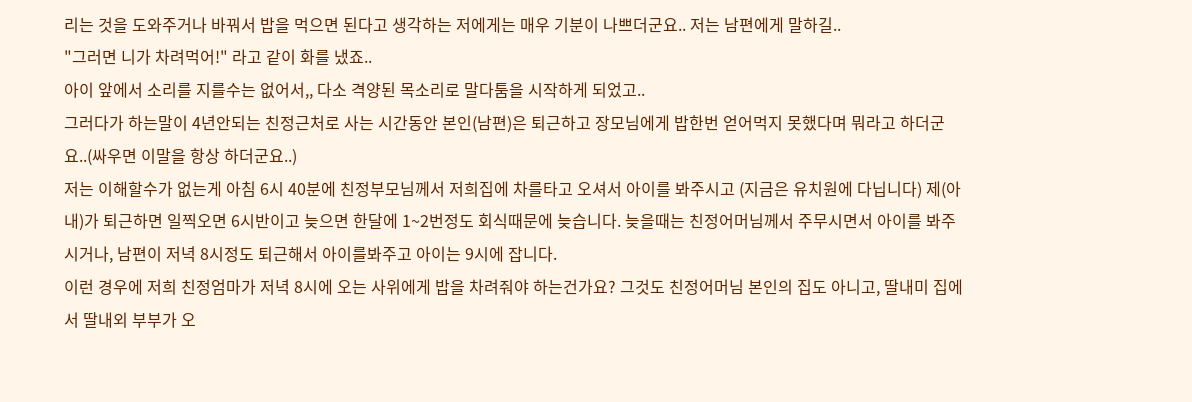리는 것을 도와주거나 바꿔서 밥을 먹으면 된다고 생각하는 저에게는 매우 기분이 나쁘더군요.. 저는 남편에게 말하길..
"그러면 니가 차려먹어!" 라고 같이 화를 냈죠..
아이 앞에서 소리를 지를수는 없어서,, 다소 격양된 목소리로 말다툼을 시작하게 되었고..
그러다가 하는말이 4년안되는 친정근처로 사는 시간동안 본인(남편)은 퇴근하고 장모님에게 밥한번 얻어먹지 못했다며 뭐라고 하더군요..(싸우면 이말을 항상 하더군요..)
저는 이해할수가 없는게 아침 6시 40분에 친정부모님께서 저희집에 차를타고 오셔서 아이를 봐주시고 (지금은 유치원에 다닙니다) 제(아내)가 퇴근하면 일찍오면 6시반이고 늦으면 한달에 1~2번정도 회식때문에 늦습니다. 늦을때는 친정어머님께서 주무시면서 아이를 봐주시거나, 남편이 저녁 8시정도 퇴근해서 아이를봐주고 아이는 9시에 잡니다.
이런 경우에 저희 친정엄마가 저녁 8시에 오는 사위에게 밥을 차려줘야 하는건가요? 그것도 친정어머님 본인의 집도 아니고, 딸내미 집에서 딸내외 부부가 오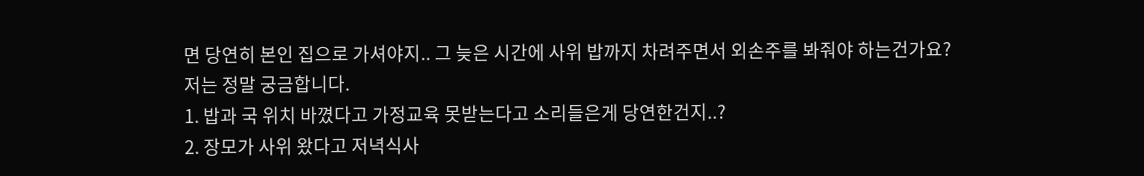면 당연히 본인 집으로 가셔야지.. 그 늦은 시간에 사위 밥까지 차려주면서 외손주를 봐줘야 하는건가요?
저는 정말 궁금합니다.
1. 밥과 국 위치 바꼈다고 가정교육 못받는다고 소리들은게 당연한건지..?
2. 장모가 사위 왔다고 저녁식사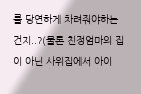를 당연하게 차려줘야하는건지..?(물론 친정엄마의 집이 아닌 사위집에서 아이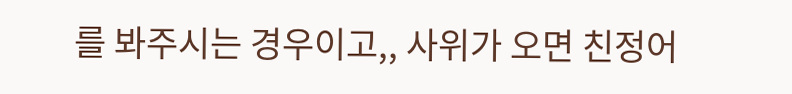를 봐주시는 경우이고,, 사위가 오면 친정어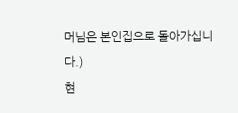머님은 본인집으로 돌아가십니다.)
현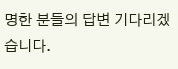명한 분들의 답변 기다리겠습니다.